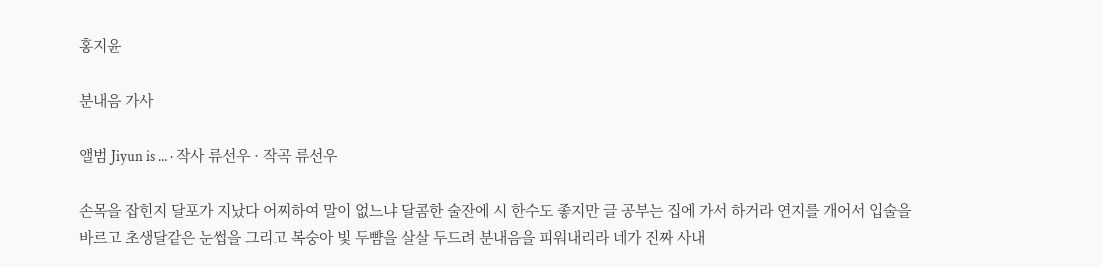홍지윤

분내음 가사

앨범 Jiyun is ... · 작사 류선우 · 작곡 류선우

손목을 잡힌지 달포가 지났다 어찌하여 말이 없느냐 달콤한 술잔에 시 한수도 좋지만 글 공부는 집에 가서 하거라 연지를 개어서 입술을 바르고 초생달같은 눈썹을 그리고 복숭아 빛 두뺨을 살살 두드려 분내음을 피워내리라 네가 진짜 사내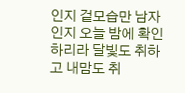인지 겉모습만 남자인지 오늘 밤에 확인하리라 달빛도 취하고 내맘도 취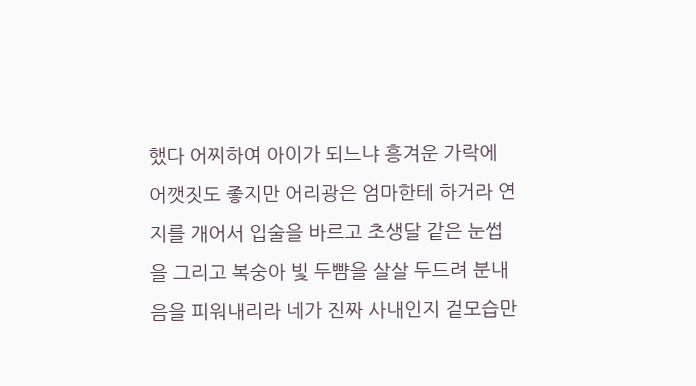했다 어찌하여 아이가 되느냐 흥겨운 가락에 어깻짓도 좋지만 어리광은 엄마한테 하거라 연지를 개어서 입술을 바르고 초생달 같은 눈썹을 그리고 복숭아 빛 두뺨을 살살 두드려 분내음을 피워내리라 네가 진짜 사내인지 겉모습만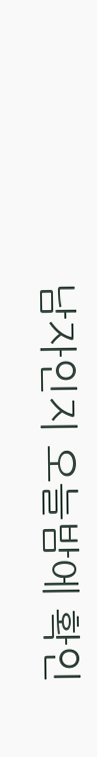남자인지 오늘밤에 확인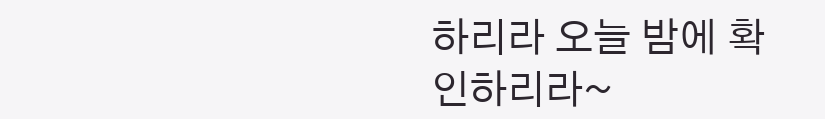하리라 오늘 밤에 확인하리라~